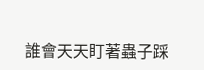誰會天天盯著蟲子踩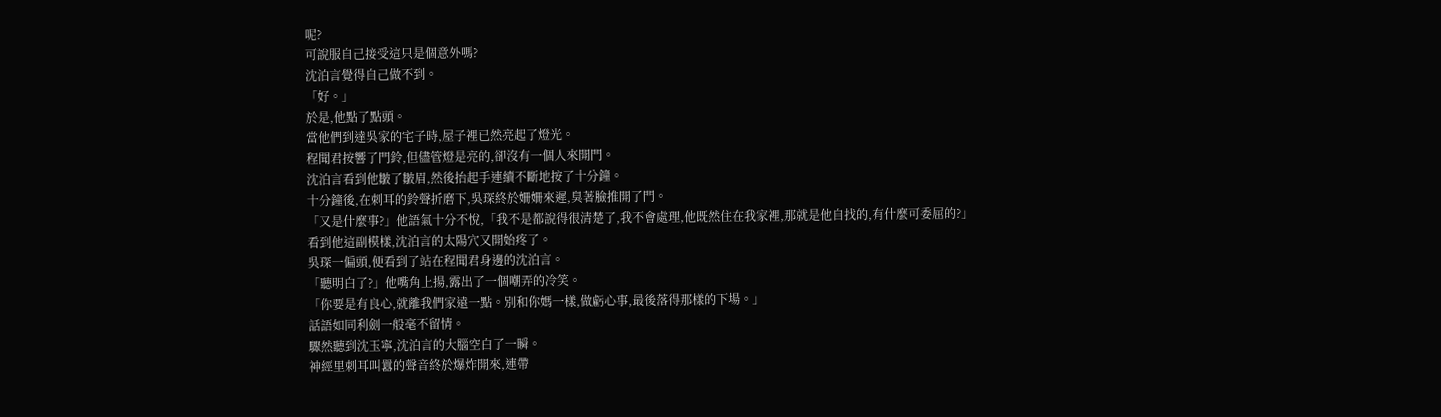呢?
可說服自己接受這只是個意外嗎?
沈泊言覺得自己做不到。
「好。」
於是,他點了點頭。
當他們到達吳家的宅子時,屋子裡已然亮起了燈光。
程聞君按響了門鈴,但儘管燈是亮的,卻沒有一個人來開門。
沈泊言看到他皺了皺眉,然後抬起手連續不斷地按了十分鐘。
十分鐘後,在刺耳的鈴聲折磨下,吳琛終於姍姍來遲,臭著臉推開了門。
「又是什麼事?」他語氣十分不悅,「我不是都說得很清楚了,我不會處理,他既然住在我家裡,那就是他自找的,有什麼可委屈的?」
看到他這副模樣,沈泊言的太陽穴又開始疼了。
吳琛一偏頭,便看到了站在程聞君身邊的沈泊言。
「聽明白了?」他嘴角上揚,露出了一個嘲弄的冷笑。
「你要是有良心,就離我們家遠一點。別和你媽一樣,做虧心事,最後落得那樣的下場。」
話語如同利劍一般毫不留情。
驟然聽到沈玉寧,沈泊言的大腦空白了一瞬。
神經里刺耳叫囂的聲音終於爆炸開來,連帶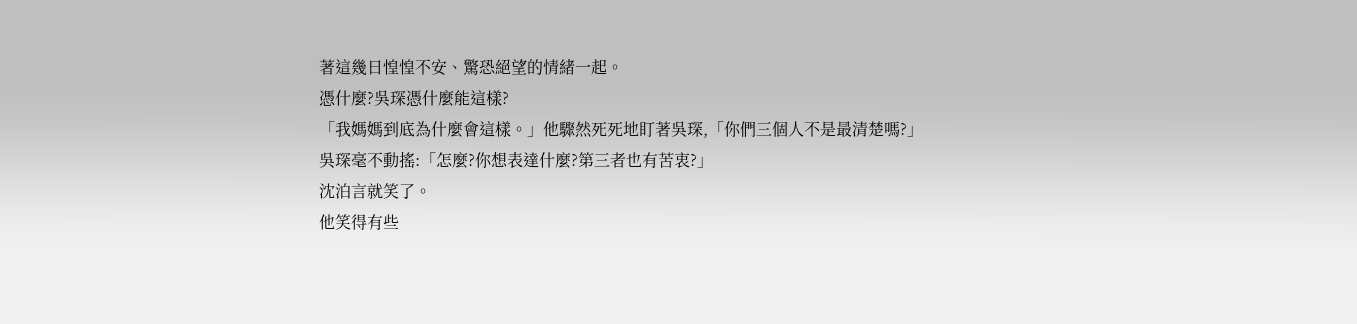著這幾日惶惶不安、驚恐絕望的情緒一起。
憑什麼?吳琛憑什麼能這樣?
「我媽媽到底為什麼會這樣。」他驟然死死地盯著吳琛,「你們三個人不是最清楚嗎?」
吳琛毫不動搖:「怎麼?你想表達什麼?第三者也有苦衷?」
沈泊言就笑了。
他笑得有些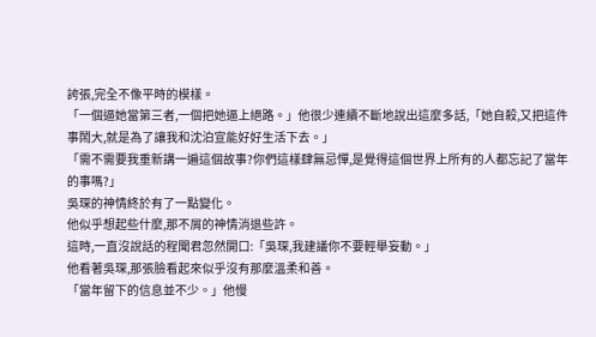誇張,完全不像平時的模樣。
「一個逼她當第三者,一個把她逼上絕路。」他很少連續不斷地說出這麼多話,「她自殺,又把這件事鬧大,就是為了讓我和沈泊宣能好好生活下去。」
「需不需要我重新講一遍這個故事?你們這樣肆無忌憚,是覺得這個世界上所有的人都忘記了當年的事嗎?」
吳琛的神情終於有了一點變化。
他似乎想起些什麼,那不屑的神情消退些許。
這時,一直沒說話的程聞君忽然開口:「吳琛,我建議你不要輕舉妄動。」
他看著吳琛,那張臉看起來似乎沒有那麼溫柔和善。
「當年留下的信息並不少。」他慢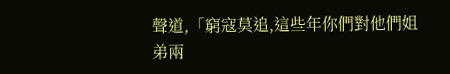聲道,「窮寇莫追,這些年你們對他們姐弟兩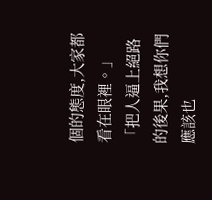個的態度,大家都看在眼裡。」
「把人逼上絕路的後果,我想你們應該也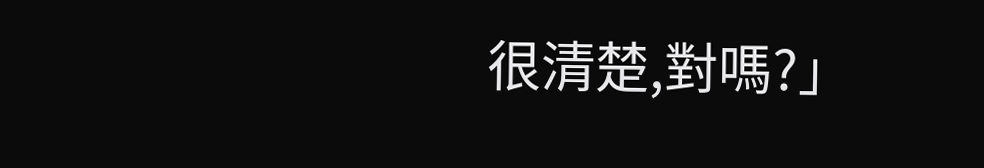很清楚,對嗎?」